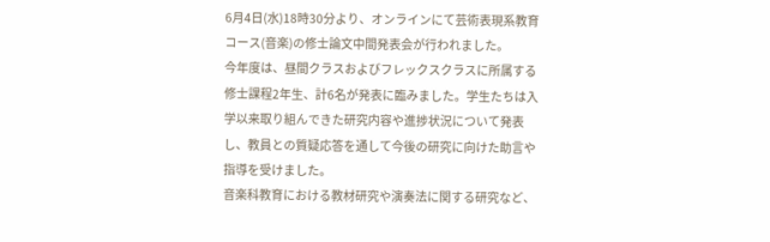6月4日(水)18時30分より、オンラインにて芸術表現系教育コース(音楽)の修士論文中間発表会が行われました。
今年度は、昼間クラスおよびフレックスクラスに所属する修士課程2年生、計6名が発表に臨みました。学生たちは入学以来取り組んできた研究内容や進捗状況について発表し、教員との質疑応答を通して今後の研究に向けた助言や指導を受けました。
音楽科教育における教材研究や演奏法に関する研究など、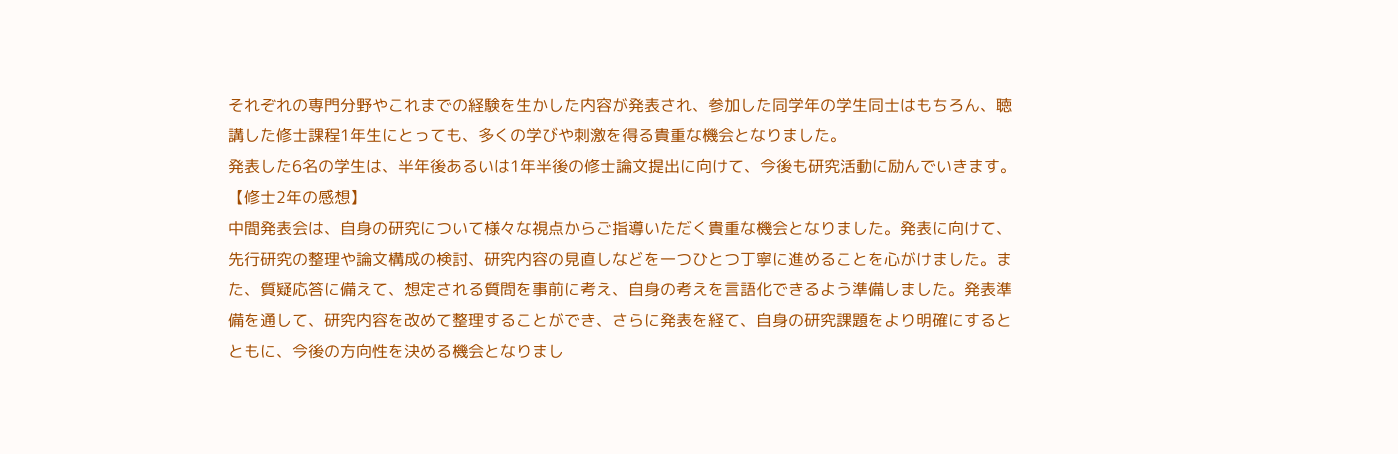それぞれの専門分野やこれまでの経験を生かした内容が発表され、参加した同学年の学生同士はもちろん、聴講した修士課程1年生にとっても、多くの学びや刺激を得る貴重な機会となりました。
発表した6名の学生は、半年後あるいは1年半後の修士論文提出に向けて、今後も研究活動に励んでいきます。
【修士2年の感想】
中間発表会は、自身の研究について様々な視点からご指導いただく貴重な機会となりました。発表に向けて、先行研究の整理や論文構成の検討、研究内容の見直しなどを一つひとつ丁寧に進めることを心がけました。また、質疑応答に備えて、想定される質問を事前に考え、自身の考えを言語化できるよう準備しました。発表準備を通して、研究内容を改めて整理することができ、さらに発表を経て、自身の研究課題をより明確にするとともに、今後の方向性を決める機会となりまし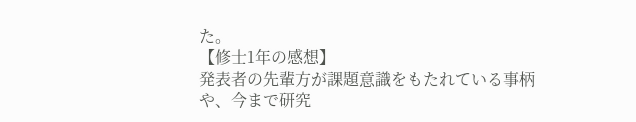た。
【修士1年の感想】
発表者の先輩方が課題意識をもたれている事柄や、今まで研究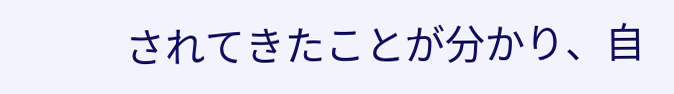されてきたことが分かり、自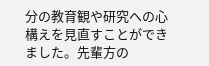分の教育観や研究への心構えを見直すことができました。先輩方の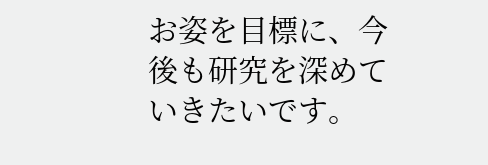お姿を目標に、今後も研究を深めていきたいです。